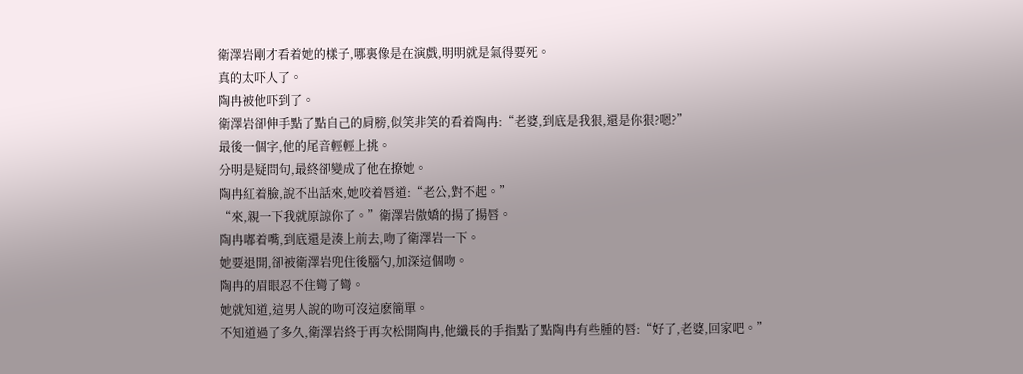衛澤岩剛才看着她的樣子,哪裏像是在演戲,明明就是氣得要死。
真的太吓人了。
陶冉被他吓到了。
衛澤岩卻伸手點了點自己的肩膀,似笑非笑的看着陶冉:“老婆,到底是我狠,還是你狠?嗯?”
最後一個字,他的尾音輕輕上挑。
分明是疑問句,最終卻變成了他在撩她。
陶冉紅着臉,說不出話來,她咬着唇道:“老公,對不起。”
“來,親一下我就原諒你了。”衛澤岩傲嬌的揚了揚唇。
陶冉嘟着嘴,到底還是湊上前去,吻了衛澤岩一下。
她要退開,卻被衛澤岩兜住後腦勺,加深這個吻。
陶冉的眉眼忍不住彎了彎。
她就知道,這男人說的吻可沒這麽簡單。
不知道過了多久,衛澤岩終于再次松開陶冉,他纖長的手指點了點陶冉有些腫的唇:“好了,老婆,回家吧。”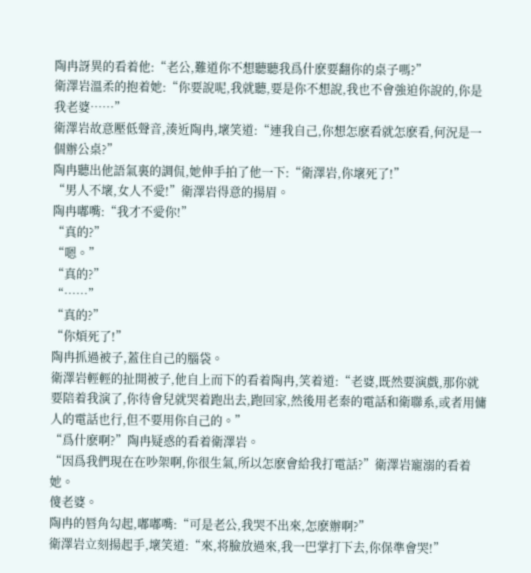陶冉訝異的看着他:“老公,難道你不想聽聽我爲什麽要翻你的桌子嗎?”
衛澤岩溫柔的抱着她:“你要說呢,我就聽,要是你不想說,我也不會強迫你說的,你是我老婆……”
衛澤岩故意壓低聲音,湊近陶冉,壞笑道:“連我自己,你想怎麽看就怎麽看,何況是一個辦公桌?”
陶冉聽出他語氣裏的調侃,她伸手拍了他一下:“衛澤岩,你壞死了!”
“男人不壞,女人不愛!”衛澤岩得意的揚眉。
陶冉嘟嘴:“我才不愛你!”
“真的?”
“嗯。”
“真的?”
“……”
“真的?”
“你煩死了!”
陶冉抓過被子,蓋住自己的腦袋。
衛澤岩輕輕的扯開被子,他自上而下的看着陶冉,笑着道:“老婆,既然要演戲,那你就要陪着我演了,你待會兒就哭着跑出去,跑回家,然後用老秦的電話和衛聯系,或者用傭人的電話也行,但不要用你自己的。”
“爲什麽啊?”陶冉疑惑的看着衛澤岩。
“因爲我們現在在吵架啊,你很生氣,所以怎麽會給我打電話?”衛澤岩寵溺的看着她。
傻老婆。
陶冉的唇角勾起,嘟嘟嘴:“可是老公,我哭不出來,怎麽辦啊?”
衛澤岩立刻揚起手,壞笑道:“來,将臉放過來,我一巴掌打下去,你保準會哭!”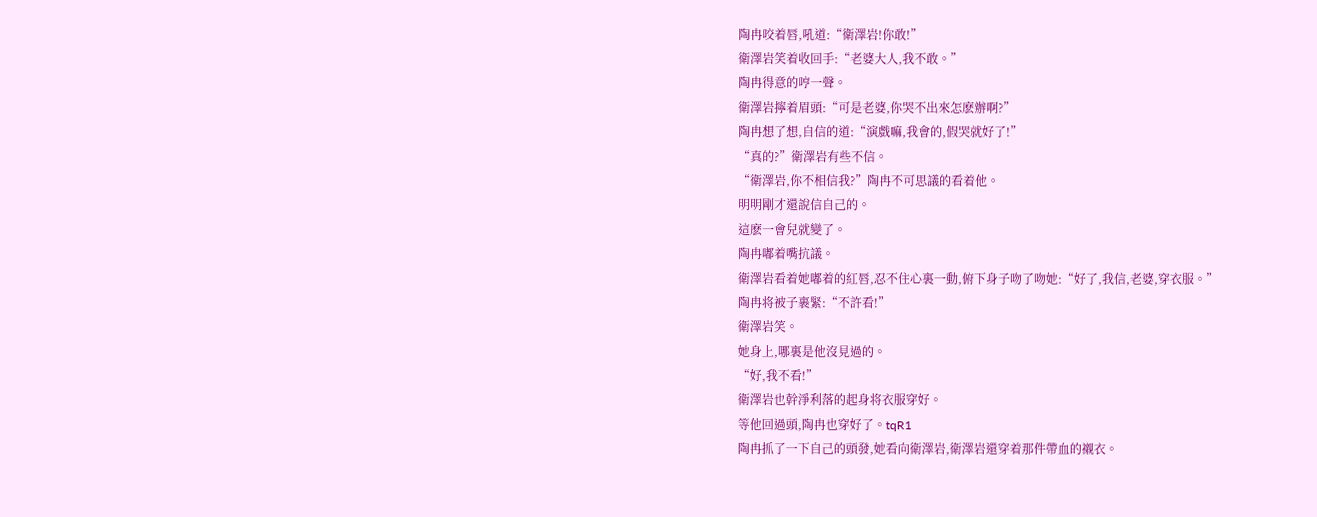陶冉咬着唇,吼道:“衛澤岩!你敢!”
衛澤岩笑着收回手:“老婆大人,我不敢。”
陶冉得意的哼一聲。
衛澤岩擰着眉頭:“可是老婆,你哭不出來怎麽辦啊?”
陶冉想了想,自信的道:“演戲嘛,我會的,假哭就好了!”
“真的?”衛澤岩有些不信。
“衛澤岩,你不相信我?”陶冉不可思議的看着他。
明明剛才還說信自己的。
這麽一會兒就變了。
陶冉嘟着嘴抗議。
衛澤岩看着她嘟着的紅唇,忍不住心裏一動,俯下身子吻了吻她:“好了,我信,老婆,穿衣服。”
陶冉将被子裹緊:“不許看!”
衛澤岩笑。
她身上,哪裏是他沒見過的。
“好,我不看!”
衛澤岩也幹淨利落的起身将衣服穿好。
等他回過頭,陶冉也穿好了。tqR1
陶冉抓了一下自己的頭發,她看向衛澤岩,衛澤岩還穿着那件帶血的襯衣。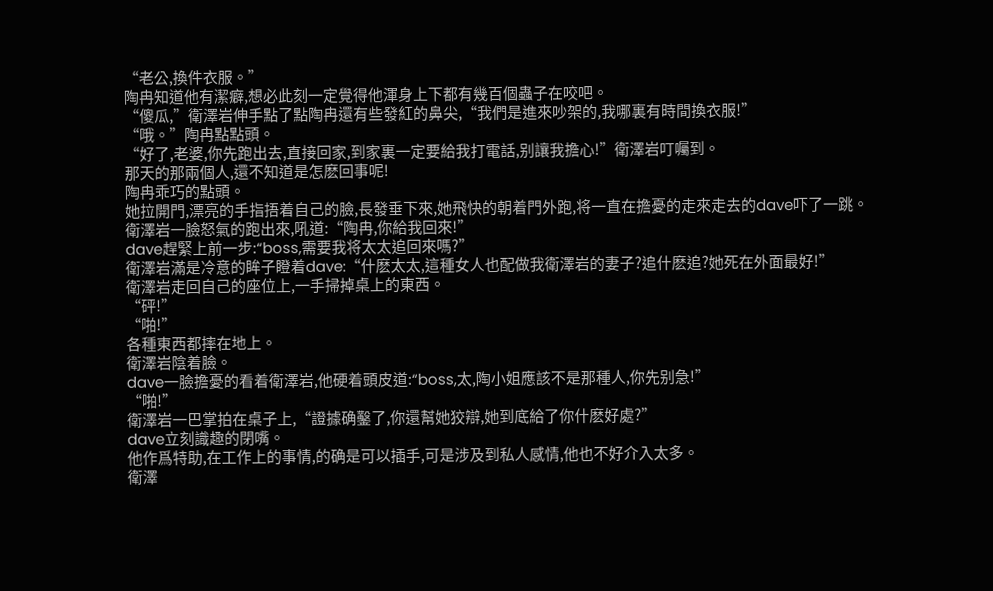“老公,換件衣服。”
陶冉知道他有潔癖,想必此刻一定覺得他渾身上下都有幾百個蟲子在咬吧。
“傻瓜,”衛澤岩伸手點了點陶冉還有些發紅的鼻尖,“我們是進來吵架的,我哪裏有時間換衣服!”
“哦。”陶冉點點頭。
“好了,老婆,你先跑出去,直接回家,到家裏一定要給我打電話,别讓我擔心!”衛澤岩叮囑到。
那天的那兩個人,還不知道是怎麽回事呢!
陶冉乖巧的點頭。
她拉開門,漂亮的手指捂着自己的臉,長發垂下來,她飛快的朝着門外跑,将一直在擔憂的走來走去的dave吓了一跳。
衛澤岩一臉怒氣的跑出來,吼道:“陶冉,你給我回來!”
dave趕緊上前一步:“boss,需要我将太太追回來嗎?”
衛澤岩滿是冷意的眸子瞪着dave:“什麽太太,這種女人也配做我衛澤岩的妻子?追什麽追?她死在外面最好!”
衛澤岩走回自己的座位上,一手掃掉桌上的東西。
“砰!”
“啪!”
各種東西都摔在地上。
衛澤岩陰着臉。
dave一臉擔憂的看着衛澤岩,他硬着頭皮道:“boss,太,陶小姐應該不是那種人,你先别急!”
“啪!”
衛澤岩一巴掌拍在桌子上,“證據确鑿了,你還幫她狡辯,她到底給了你什麽好處?”
dave立刻識趣的閉嘴。
他作爲特助,在工作上的事情,的确是可以插手,可是涉及到私人感情,他也不好介入太多。
衛澤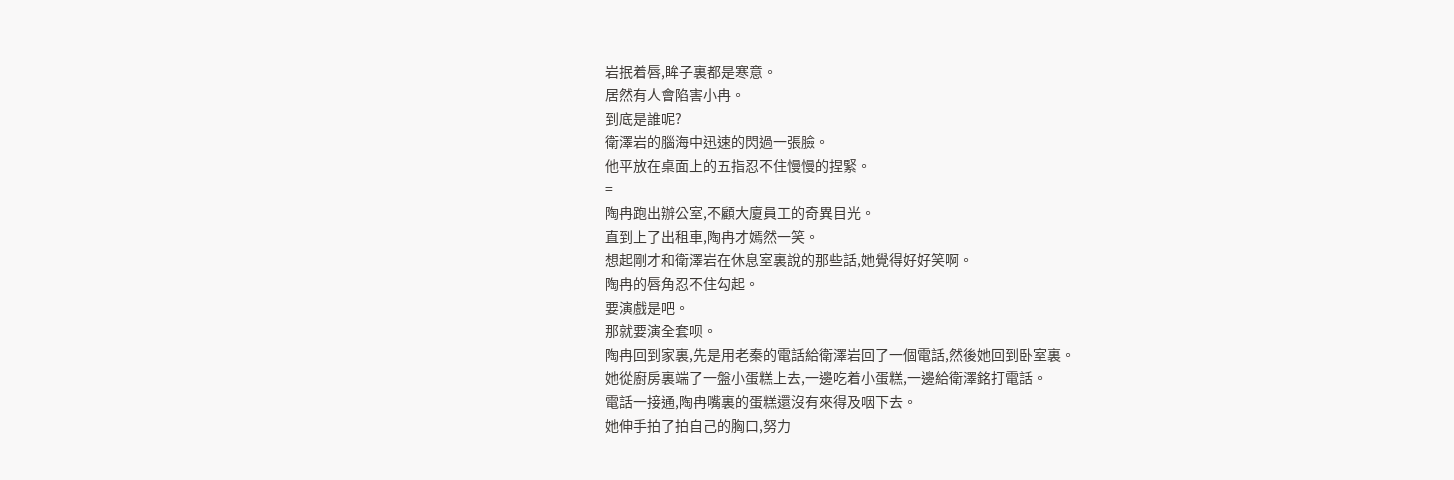岩抿着唇,眸子裏都是寒意。
居然有人會陷害小冉。
到底是誰呢?
衛澤岩的腦海中迅速的閃過一張臉。
他平放在桌面上的五指忍不住慢慢的捏緊。
=
陶冉跑出辦公室,不顧大廈員工的奇異目光。
直到上了出租車,陶冉才嫣然一笑。
想起剛才和衛澤岩在休息室裏說的那些話,她覺得好好笑啊。
陶冉的唇角忍不住勾起。
要演戲是吧。
那就要演全套呗。
陶冉回到家裏,先是用老秦的電話給衛澤岩回了一個電話,然後她回到卧室裏。
她從廚房裏端了一盤小蛋糕上去,一邊吃着小蛋糕,一邊給衛澤銘打電話。
電話一接通,陶冉嘴裏的蛋糕還沒有來得及咽下去。
她伸手拍了拍自己的胸口,努力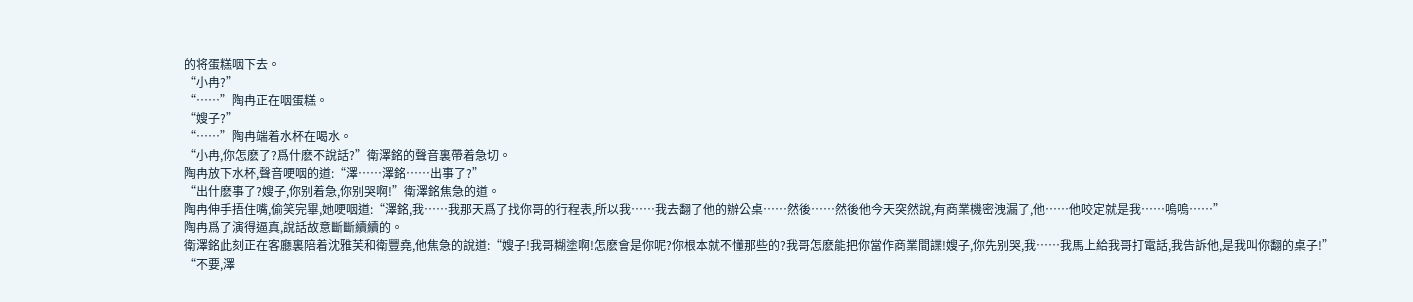的将蛋糕咽下去。
“小冉?”
“……”陶冉正在咽蛋糕。
“嫂子?”
“……”陶冉端着水杯在喝水。
“小冉,你怎麽了?爲什麽不說話?”衛澤銘的聲音裏帶着急切。
陶冉放下水杯,聲音哽咽的道:“澤……澤銘……出事了?”
“出什麽事了?嫂子,你别着急,你别哭啊!”衛澤銘焦急的道。
陶冉伸手捂住嘴,偷笑完畢,她哽咽道:“澤銘,我……我那天爲了找你哥的行程表,所以我……我去翻了他的辦公桌……然後……然後他今天突然說,有商業機密洩漏了,他……他咬定就是我……嗚嗚……”
陶冉爲了演得逼真,說話故意斷斷續續的。
衛澤銘此刻正在客廳裏陪着沈雅芙和衛豐堯,他焦急的說道:“嫂子!我哥糊塗啊!怎麽會是你呢?你根本就不懂那些的?我哥怎麽能把你當作商業間諜!嫂子,你先别哭,我……我馬上給我哥打電話,我告訴他,是我叫你翻的桌子!”
“不要,澤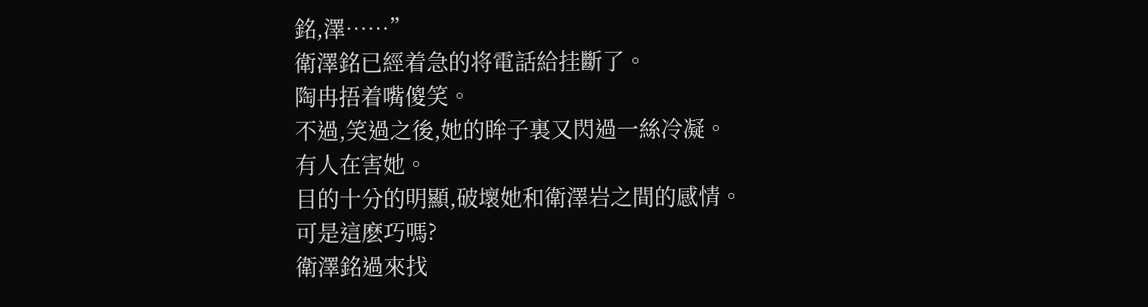銘,澤……”
衛澤銘已經着急的将電話給挂斷了。
陶冉捂着嘴傻笑。
不過,笑過之後,她的眸子裏又閃過一絲冷凝。
有人在害她。
目的十分的明顯,破壞她和衛澤岩之間的感情。
可是這麽巧嗎?
衛澤銘過來找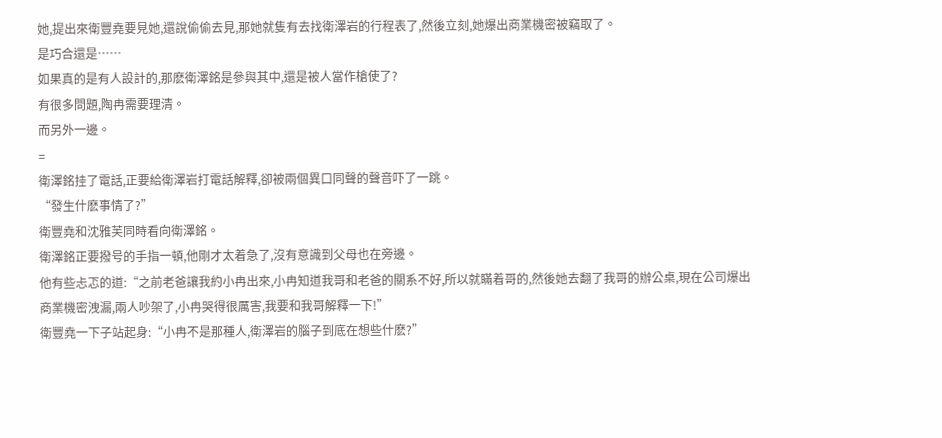她,提出來衛豐堯要見她,還說偷偷去見,那她就隻有去找衛澤岩的行程表了,然後立刻,她爆出商業機密被竊取了。
是巧合還是……
如果真的是有人設計的,那麽衛澤銘是參與其中,還是被人當作槍使了?
有很多問題,陶冉需要理清。
而另外一邊。
=
衛澤銘挂了電話,正要給衛澤岩打電話解釋,卻被兩個異口同聲的聲音吓了一跳。
“發生什麽事情了?”
衛豐堯和沈雅芙同時看向衛澤銘。
衛澤銘正要撥号的手指一頓,他剛才太着急了,沒有意識到父母也在旁邊。
他有些忐忑的道:“之前老爸讓我約小冉出來,小冉知道我哥和老爸的關系不好,所以就瞞着哥的,然後她去翻了我哥的辦公桌,現在公司爆出商業機密洩漏,兩人吵架了,小冉哭得很厲害,我要和我哥解釋一下!”
衛豐堯一下子站起身:“小冉不是那種人,衛澤岩的腦子到底在想些什麽?”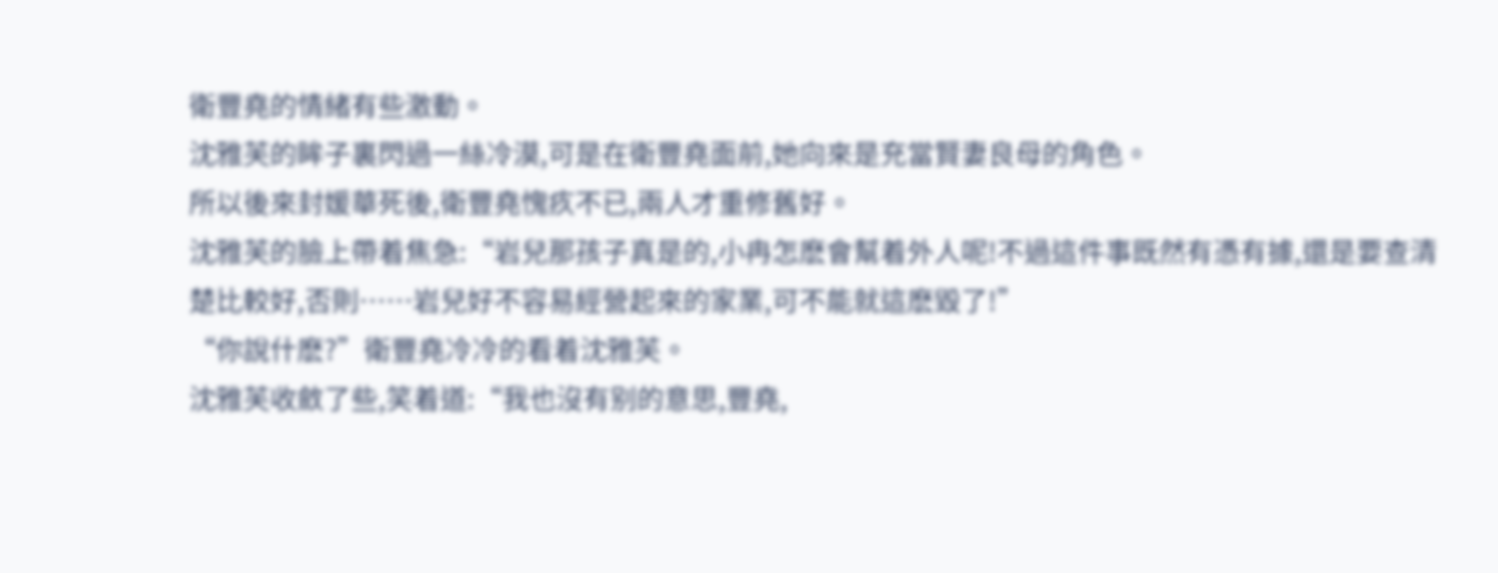衛豐堯的情緒有些激動。
沈雅芙的眸子裏閃過一絲冷漠,可是在衛豐堯面前,她向來是充當賢妻良母的角色。
所以後來封媛華死後,衛豐堯愧疚不已,兩人才重修舊好。
沈雅芙的臉上帶着焦急:“岩兒那孩子真是的,小冉怎麽會幫着外人呢!不過這件事既然有憑有據,還是要查清楚比較好,否則……岩兒好不容易經營起來的家業,可不能就這麽毀了!”
“你說什麽?”衛豐堯冷冷的看着沈雅芙。
沈雅芙收斂了些,笑着道:“我也沒有别的意思,豐堯,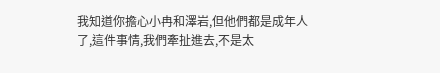我知道你擔心小冉和澤岩,但他們都是成年人了,這件事情,我們牽扯進去,不是太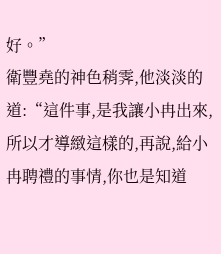好。”
衛豐堯的神色稍霁,他淡淡的道:“這件事,是我讓小冉出來,所以才導緻這樣的,再說,給小冉聘禮的事情,你也是知道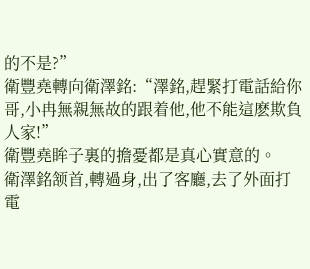的不是?”
衛豐堯轉向衛澤銘:“澤銘,趕緊打電話給你哥,小冉無親無故的跟着他,他不能這麽欺負人家!”
衛豐堯眸子裏的擔憂都是真心實意的。
衛澤銘颔首,轉過身,出了客廳,去了外面打電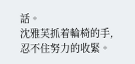話。
沈雅芙抓着輪椅的手,忍不住努力的收緊。